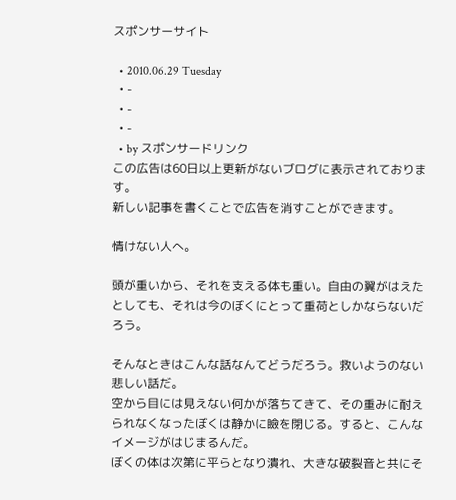スポンサーサイト

  • 2010.06.29 Tuesday
  • -
  • -
  • -
  • by スポンサードリンク
この広告は60日以上更新がないブログに表示されております。
新しい記事を書くことで広告を消すことができます。

情けない人へ。

頭が重いから、それを支える体も重い。自由の翼がはえたとしても、それは今のぼくにとって重荷としかならないだろう。

そんなときはこんな話なんてどうだろう。救いようのない悲しい話だ。
空から目には見えない何かが落ちてきて、その重みに耐えられなくなったぼくは静かに瞼を閉じる。すると、こんなイメージがはじまるんだ。
ぼくの体は次第に平らとなり潰れ、大きな破裂音と共にそ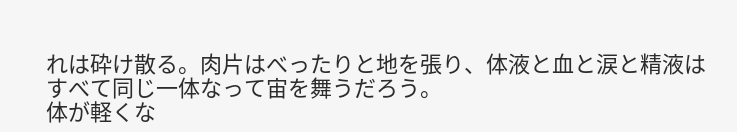れは砕け散る。肉片はべったりと地を張り、体液と血と涙と精液はすべて同じ一体なって宙を舞うだろう。
体が軽くな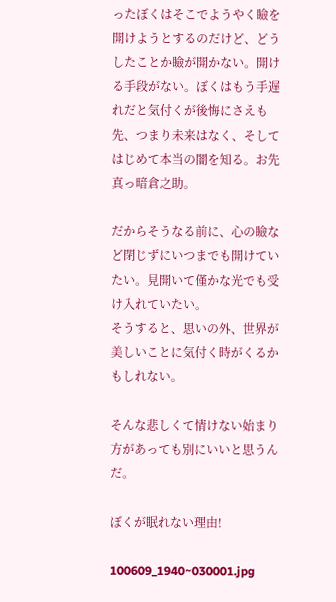ったぼくはそこでようやく瞼を開けようとするのだけど、どうしたことか瞼が開かない。開ける手段がない。ぼくはもう手遅れだと気付くが後悔にさえも先、つまり未来はなく、そしてはじめて本当の闇を知る。お先真っ暗倉之助。

だからそうなる前に、心の瞼など閉じずにいつまでも開けていたい。見開いて僅かな光でも受け入れていたい。
そうすると、思いの外、世界が美しいことに気付く時がくるかもしれない。

そんな悲しくて情けない始まり方があっても別にいいと思うんだ。

ぼくが眠れない理由!

100609_1940~030001.jpg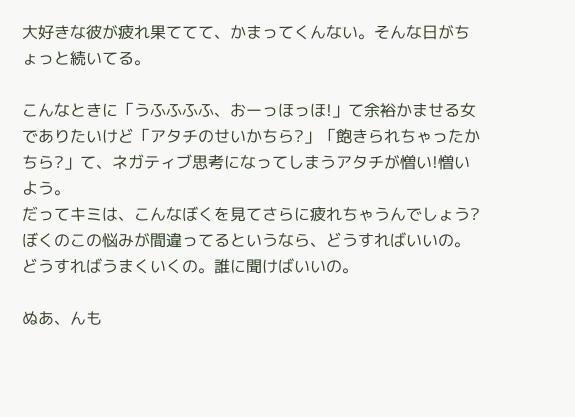大好きな彼が疲れ果ててて、かまってくんない。そんな日がちょっと続いてる。

こんなときに「うふふふふ、おーっほっほ!」て余裕かませる女でありたいけど「アタチのせいかちら?」「飽きられちゃったかちら?」て、ネガティブ思考になってしまうアタチが憎い!憎いよう。
だってキミは、こんなぼくを見てさらに疲れちゃうんでしょう?
ぼくのこの悩みが間違ってるというなら、どうすればいいの。どうすればうまくいくの。誰に聞けばいいの。

ぬあ、んも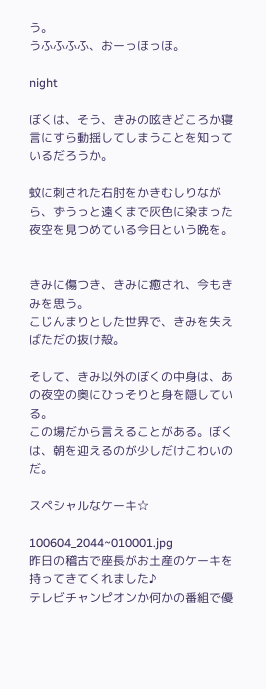う。
うふふふふ、おーっほっほ。

night

ぼくは、そう、きみの呟きどころか寝言にすら動揺してしまうことを知っているだろうか。

蚊に刺された右肘をかきむしりながら、ずうっと遠くまで灰色に染まった夜空を見つめている今日という晩を。


きみに傷つき、きみに癒され、今もきみを思う。
こじんまりとした世界で、きみを失えばただの抜け殻。

そして、きみ以外のぼくの中身は、あの夜空の奥にひっそりと身を隠している。
この場だから言えることがある。ぼくは、朝を迎えるのが少しだけこわいのだ。

スペシャルなケーキ☆

100604_2044~010001.jpg
昨日の稽古で座長がお土産のケーキを持ってきてくれました♪
テレビチャンピオンか何かの番組で優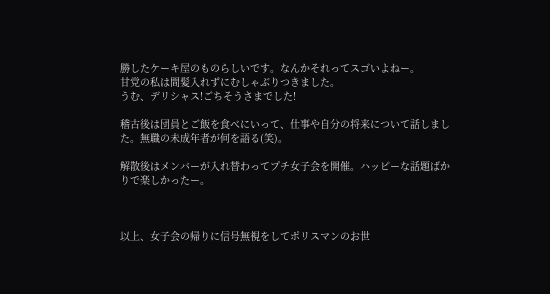勝したケーキ屋のものらしいです。なんかそれってスゴいよねー。
甘党の私は間髪入れずにむしゃぶりつきました。
うむ、デリシャス!ごちそうさまでした!

稽古後は団員とご飯を食べにいって、仕事や自分の将来について話しました。無職の未成年者が何を語る(笑)。

解散後はメンバーが入れ替わってプチ女子会を開催。ハッピーな話題ばかりで楽しかったー。



以上、女子会の帰りに信号無視をしてポリスマンのお世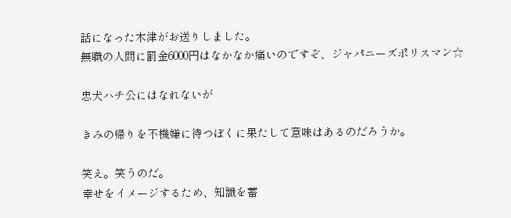話になった木津がお送りしました。
無職の人間に罰金6000円はなかなか痛いのですぞ、ジャパニーズポリスマン☆

忠犬ハチ公にはなれないが

きみの帰りを不機嫌に待つぼくに果たして意味はあるのだろうか。

笑え。笑うのだ。
幸せをイメージするため、知識を蓄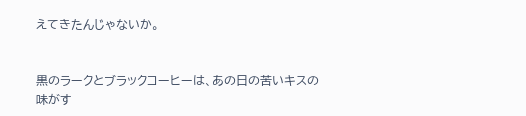えてきたんじゃないか。


黒のラークとブラックコーヒーは、あの日の苦いキスの味がす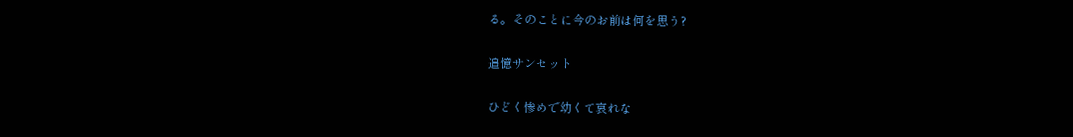る。そのことに今のお前は何を思う?

追憶サンセット

ひどく惨めで幼くて哀れな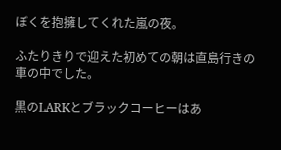ぼくを抱擁してくれた嵐の夜。

ふたりきりで迎えた初めての朝は直島行きの車の中でした。

黒のLARKとブラックコーヒーはあ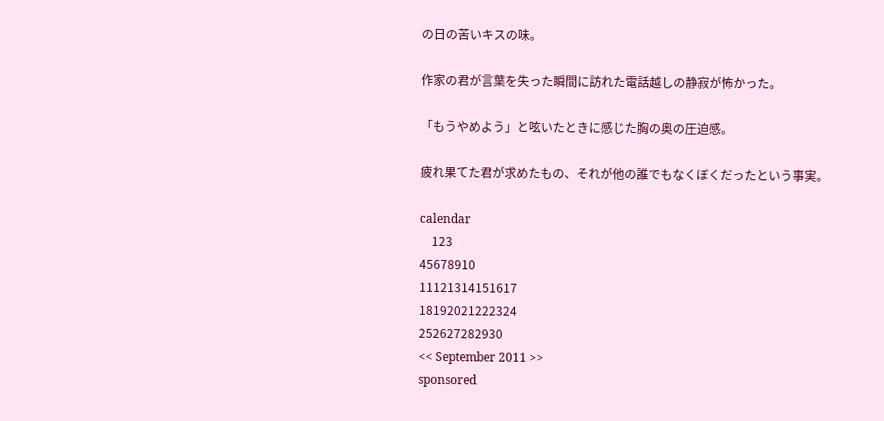の日の苦いキスの味。

作家の君が言葉を失った瞬間に訪れた電話越しの静寂が怖かった。

「もうやめよう」と呟いたときに感じた胸の奥の圧迫感。

疲れ果てた君が求めたもの、それが他の誰でもなくぼくだったという事実。

calendar
    123
45678910
11121314151617
18192021222324
252627282930
<< September 2011 >>
sponsored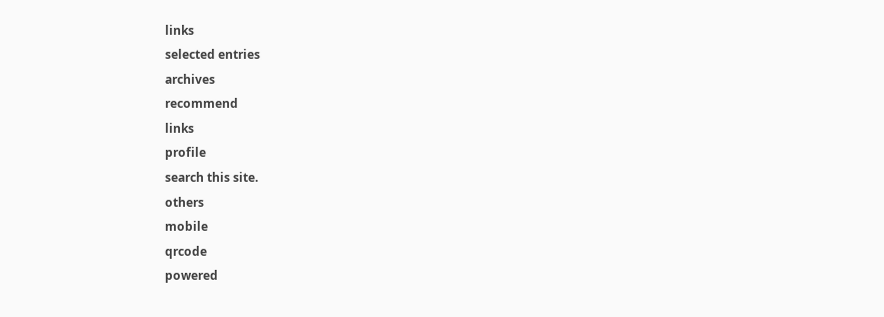links
selected entries
archives
recommend
links
profile
search this site.
others
mobile
qrcode
powered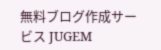無料ブログ作成サービス JUGEM